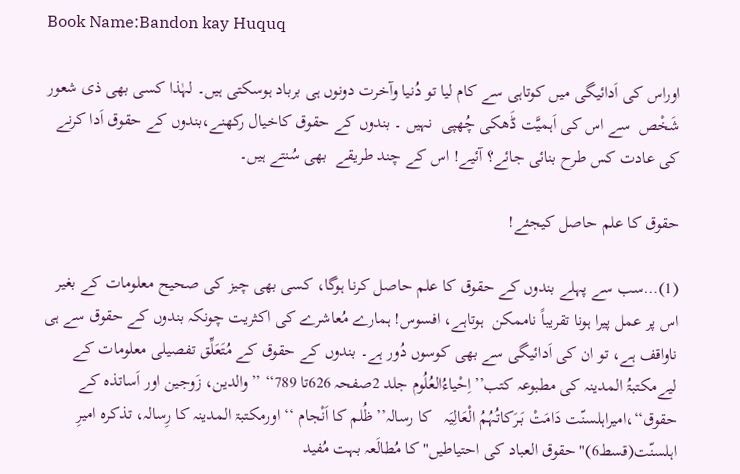Book Name:Bandon kay Huquq

اوراس کی اَدائیگی میں کوتاہی سے کام لیا تو دُنیا وآخرت دونوں ہی برباد ہوسکتی ہیں۔ لہٰذا کسی بھی ذی شعور شَخْص  سے اس کی اَہمیَّت ڈَھکی چُھپی  نہیں ۔ بندوں کے حقوق کاخیال رکھنے،بندوں کے حقوق اَدا کرنے کی عادت کس طرح بنائی جائے؟ آئیے! اس کے چند طریقے  بھی سُنتے ہیں۔

حقوق کا علم حاصل کیجئے!

(1)…سب سے پہلے بندوں کے حقوق کا علم حاصل کرنا ہوگا، کسی بھی چیز کی صحیح معلومات کے بغیر اس پر عمل پیرا ہونا تقریباً ناممکن  ہوتاہے، افسوس! ہمارے مُعاشرے کی اکثریت چونکہ بندوں کے حقوق سے ہی ناواقف ہے، تو ان کی اَدائیگی سے بھی کوسوں دُور ہے۔ بندوں کے حقوق کے مُتَعَلِّق تفصیلی معلومات کے لیےمکتبۃُ المدینہ کی مطبوعہ کتب’’اِحْیاءُالعُلُوم جلد 2صفحہ 626تا 789‘‘ ’’والدین، زَوجین اور اَساتذہ کے حقوق‘‘،امیراہلسنّت دَامَتْ بَـرَکاتُہُمُ الْعَالِیَہ   کا رسالہ’’ظُلم کا اَنْجام ‘‘اورمکتبۃ المدینہ کا رِسالہ، تذکرہ امیرِ اہلسنّت(قسط6)"حقوق العباد کی احتیاطیں"کا مُطالَعہ بہت مُفید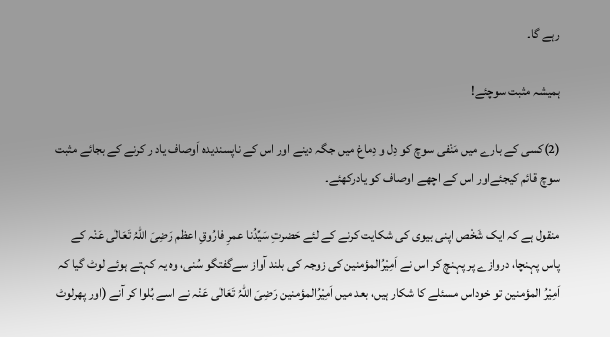رہے گا۔

ہمیشہ مثبت سوچئے!

(2)کسی کے بارے میں مَنْفی سوچ کو دِل و دِماغ میں جگہ دینے اور اس کے ناپسندیدہ اَوصاف یاد ر کرنے کے بجائے مثبت سوچ قائم کیجئےاور اس کے اچھے اوصاف کو یادرکھئے۔

منقول ہے کہ ایک شَخْص اپنی بیوی کی شکایت کرنے کے لئے حَضرتِ سَیِّدُنا عمرِ فارُوقِ اعظم رَضِیَ اللہُ تَعَالٰی عَنْہ کے پاس پہنچا، دروازے پر پہنچ کر اس نے اَمِیْرُالمؤمنین کی زوجہ کی بلند آواز سےگفتگو سُنی، وہ یہ کہتے ہوئے لوٹ گیا کہ اَمِیْرُ المؤمنین تو خوداس مسئلے کا شکار ہیں، بعد میں اَمِیْرُالمؤمنین رَضِیَ اللہُ تَعَالٰی عَنْہ نے اسے بُلوا کر آنے (اور پھرلوٹ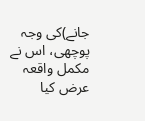جانے)کی وجہ پوچھی، اس نے مکمل واقعہ عرض کیا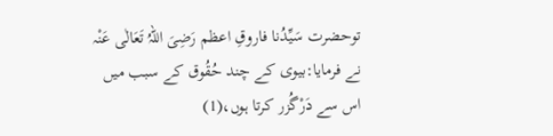توحضرت سَیِّدُنا فاروقِ اعظم رَضِیَ اللہُ تَعَالٰی عَنْہ نے فرمایا:بیوی کے چند حُقُوق کے سبب میں اس سے دَرْگُزر کرتا ہوں،(1)